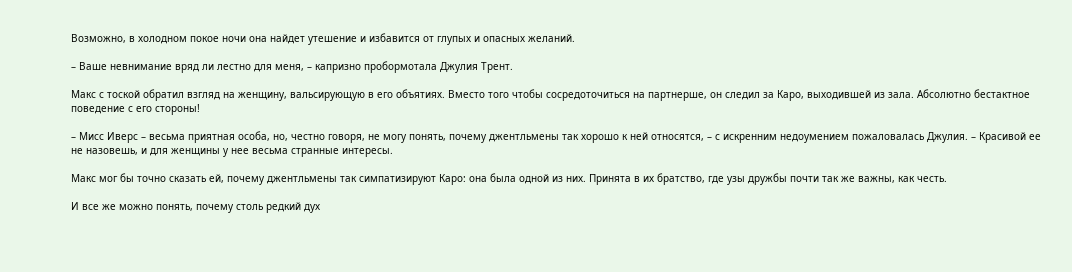Возможно, в холодном покое ночи она найдет утешение и избавится от глупых и опасных желаний.

– Ваше невнимание вряд ли лестно для меня, – капризно пробормотала Джулия Трент.

Макс с тоской обратил взгляд на женщину, вальсирующую в его объятиях. Вместо того чтобы сосредоточиться на партнерше, он следил за Каро, выходившей из зала. Абсолютно бестактное поведение с его стороны!

– Мисс Иверс – весьма приятная особа, но, честно говоря, не могу понять, почему джентльмены так хорошо к ней относятся, – с искренним недоумением пожаловалась Джулия. – Красивой ее не назовешь, и для женщины у нее весьма странные интересы.

Макс мог бы точно сказать ей, почему джентльмены так симпатизируют Каро: она была одной из них. Принята в их братство, где узы дружбы почти так же важны, как честь.

И все же можно понять, почему столь редкий дух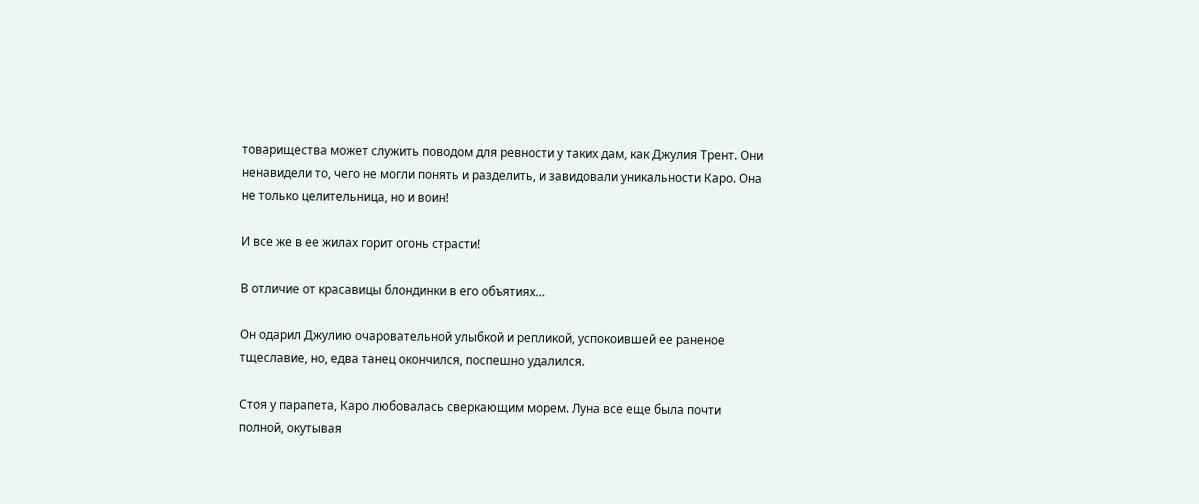товарищества может служить поводом для ревности у таких дам, как Джулия Трент. Они ненавидели то, чего не могли понять и разделить, и завидовали уникальности Каро. Она не только целительница, но и воин!

И все же в ее жилах горит огонь страсти!

В отличие от красавицы блондинки в его объятиях…

Он одарил Джулию очаровательной улыбкой и репликой, успокоившей ее раненое тщеславие, но, едва танец окончился, поспешно удалился.

Стоя у парапета, Каро любовалась сверкающим морем. Луна все еще была почти полной, окутывая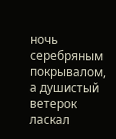ночь серебряным покрывалом, а душистый ветерок ласкал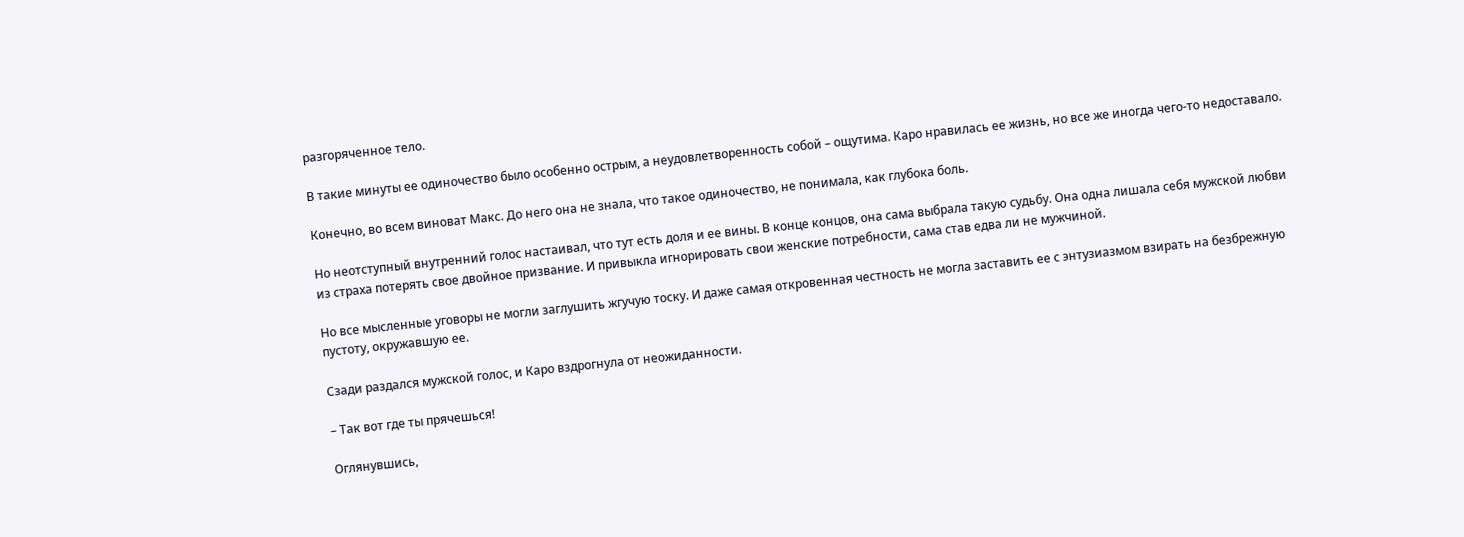разгоряченное тело.

В такие минуты ее одиночество было особенно острым, а неудовлетворенность собой – ощутима. Каро нравилась ее жизнь, но все же иногда чего-то недоставало.

Конечно, во всем виноват Макс. До него она не знала, что такое одиночество, не понимала, как глубока боль.

Но неотступный внутренний голос настаивал, что тут есть доля и ее вины. В конце концов, она сама выбрала такую судьбу. Она одна лишала себя мужской любви из страха потерять свое двойное призвание. И привыкла игнорировать свои женские потребности, сама став едва ли не мужчиной.

Но все мысленные уговоры не могли заглушить жгучую тоску. И даже самая откровенная честность не могла заставить ее с энтузиазмом взирать на безбрежную пустоту, окружавшую ее.

Сзади раздался мужской голос, и Каро вздрогнула от неожиданности.

– Так вот где ты прячешься!

Оглянувшись,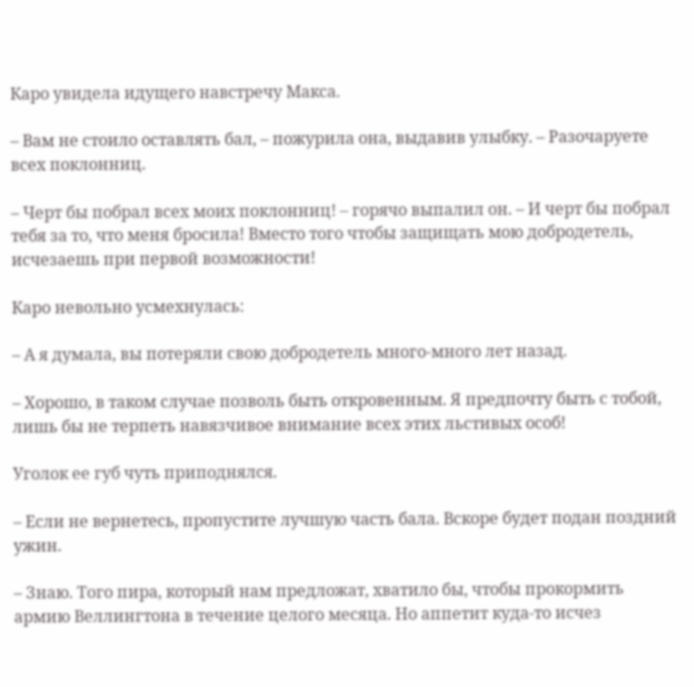Каро увидела идущего навстречу Макса.

– Вам не стоило оставлять бал, – пожурила она, выдавив улыбку. – Разочаруете всех поклонниц.

– Черт бы побрал всех моих поклонниц! – горячо выпалил он. – И черт бы побрал тебя за то, что меня бросила! Вместо того чтобы защищать мою добродетель, исчезаешь при первой возможности!

Каро невольно усмехнулась:

– А я думала, вы потеряли свою добродетель много-много лет назад.

– Хорошо, в таком случае позволь быть откровенным. Я предпочту быть с тобой, лишь бы не терпеть навязчивое внимание всех этих льстивых особ!

Уголок ее губ чуть приподнялся.

– Если не вернетесь, пропустите лучшую часть бала. Вскоре будет подан поздний ужин.

– Знаю. Того пира, который нам предложат, хватило бы, чтобы прокормить армию Веллингтона в течение целого месяца. Но аппетит куда-то исчез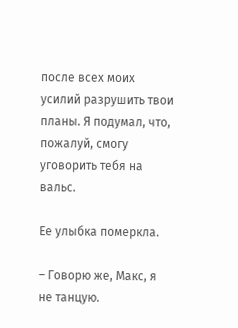после всех моих усилий разрушить твои планы. Я подумал, что, пожалуй, смогу уговорить тебя на вальс.

Ее улыбка померкла.

– Говорю же, Макс, я не танцую.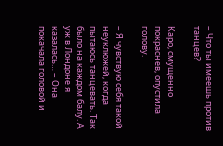– Что ты имеешь против танцев?

Каро, смущенно покраснев, опустила голову.

– Я чувствую себя такой неуклюжей, когда пытаюсь танцевать. Так было на каждом балу. А уж в Лондоне я казалась… – Она покачала головой и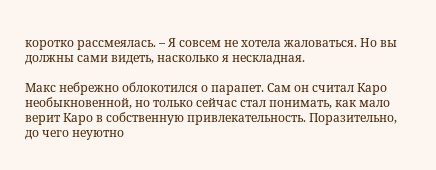коротко рассмеялась. – Я совсем не хотела жаловаться. Но вы должны сами видеть, насколько я нескладная.

Макс небрежно облокотился о парапет. Сам он считал Каро необыкновенной, но только сейчас стал понимать, как мало верит Каро в собственную привлекательность. Поразительно, до чего неуютно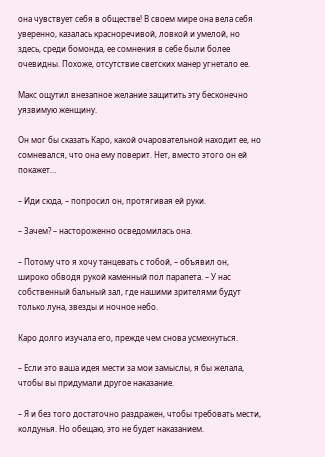она чувствует себя в обществе! В своем мире она вела себя уверенно, казалась красноречивой, ловкой и умелой, но здесь, среди бомонда, ее сомнения в себе были более очевидны. Похоже, отсутствие светских манер угнетало ее.

Макс ощутил внезапное желание защитить эту бесконечно уязвимую женщину.

Он мог бы сказать Каро, какой очаровательной находит ее, но сомневался, что она ему поверит. Нет, вместо этого он ей покажет…

– Иди сюда, – попросил он, протягивая ей руки.

– Зачем? – настороженно осведомилась она.

– Потому что я хочу танцевать с тобой, – объявил он, широко обводя рукой каменный пол парапета. – У нас собственный бальный зал, где нашими зрителями будут только луна, звезды и ночное небо.

Каро долго изучала его, прежде чем снова усмехнуться.

– Если это ваша идея мести за мои замыслы, я бы желала, чтобы вы придумали другое наказание.

– Я и без того достаточно раздражен, чтобы требовать мести, колдунья. Но обещаю, это не будет наказанием.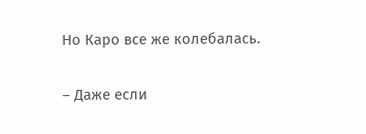Но Каро все же колебалась.

– Даже если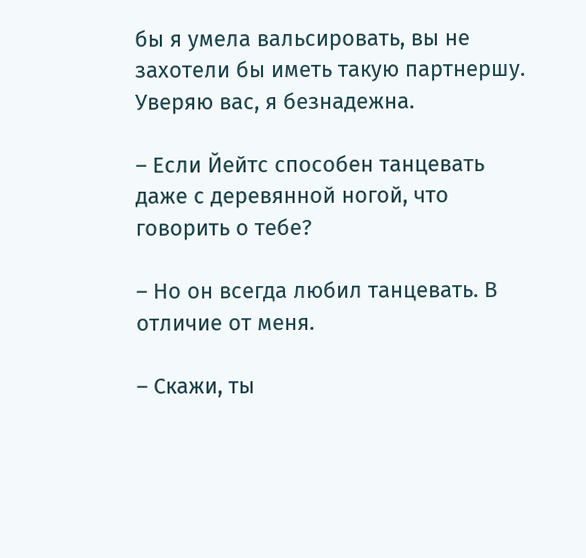бы я умела вальсировать, вы не захотели бы иметь такую партнершу. Уверяю вас, я безнадежна.

– Если Йейтс способен танцевать даже с деревянной ногой, что говорить о тебе?

– Но он всегда любил танцевать. В отличие от меня.

– Скажи, ты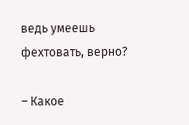ведь умеешь фехтовать, верно?

– Какое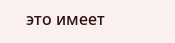это имеет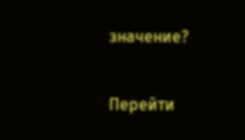значение?

Перейти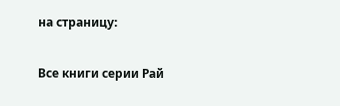на страницу:

Все книги серии Рай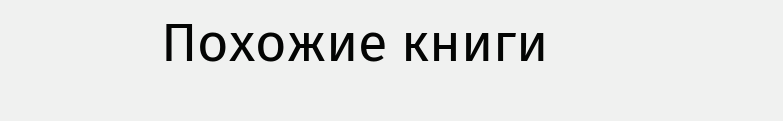Похожие книги